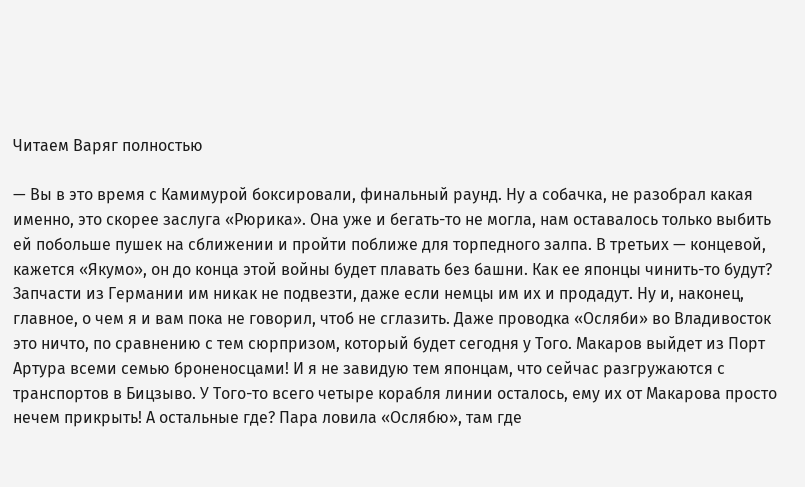Читаем Варяг полностью

— Вы в это время с Камимурой боксировали, финальный раунд. Ну а собачка, не разобрал какая именно, это скорее заслуга «Рюрика». Она уже и бегать-то не могла, нам оставалось только выбить ей побольше пушек на сближении и пройти поближе для торпедного залпа. В третьих — концевой, кажется «Якумо», он до конца этой войны будет плавать без башни. Как ее японцы чинить-то будут? Запчасти из Германии им никак не подвезти, даже если немцы им их и продадут. Ну и, наконец, главное, о чем я и вам пока не говорил, чтоб не сглазить. Даже проводка «Осляби» во Владивосток это ничто, по сравнению с тем сюрпризом, который будет сегодня у Того. Макаров выйдет из Порт Артура всеми семью броненосцами! И я не завидую тем японцам, что сейчас разгружаются с транспортов в Бицзыво. У Того-то всего четыре корабля линии осталось, ему их от Макарова просто нечем прикрыть! А остальные где? Пара ловила «Ослябю», там где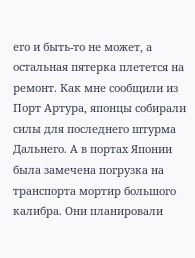его и быть-то не может, а остальная пятерка плетется на ремонт. Как мне сообщили из Порт Артура, японцы собирали силы для последнего штурма Дальнего. А в портах Японии была замечена погрузка на транспорта мортир большого калибра. Они планировали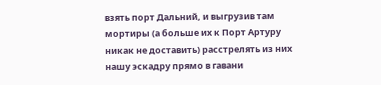взять порт Дальний, и выгрузив там мортиры (а больше их к Порт Артуру никак не доставить) расстрелять из них нашу эскадру прямо в гавани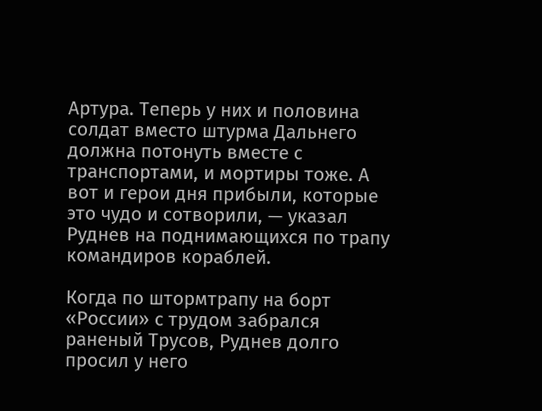Артура. Теперь у них и половина солдат вместо штурма Дальнего должна потонуть вместе с транспортами, и мортиры тоже. А вот и герои дня прибыли, которые это чудо и сотворили, — указал Руднев на поднимающихся по трапу командиров кораблей.

Когда по штормтрапу на борт «России» с трудом забрался раненый Трусов, Руднев долго просил у него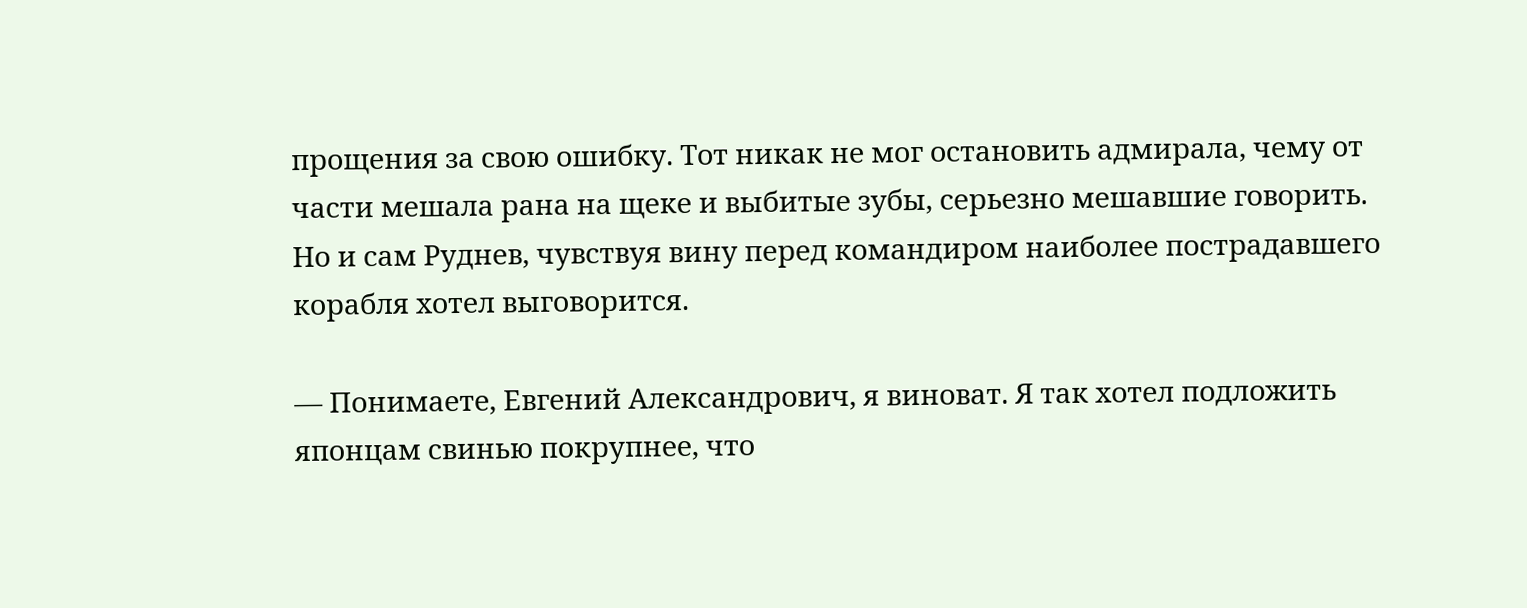прощения за свою ошибку. Тот никак не мог остановить адмирала, чему от части мешала рана на щеке и выбитые зубы, серьезно мешавшие говорить. Но и сам Руднев, чувствуя вину перед командиром наиболее пострадавшего корабля хотел выговорится.

— Понимаете, Евгений Александрович, я виноват. Я так хотел подложить японцам свинью покрупнее, что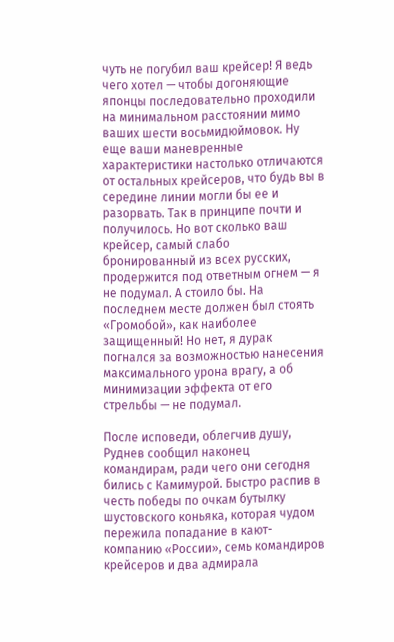чуть не погубил ваш крейсер! Я ведь чего хотел — чтобы догоняющие японцы последовательно проходили на минимальном расстоянии мимо ваших шести восьмидюймовок. Ну еще ваши маневренные характеристики настолько отличаются от остальных крейсеров, что будь вы в середине линии могли бы ее и разорвать. Так в принципе почти и получилось. Но вот сколько ваш крейсер, самый слабо бронированный из всех русских, продержится под ответным огнем — я не подумал. А стоило бы. На последнем месте должен был стоять «Громобой», как наиболее защищенный! Но нет, я дурак погнался за возможностью нанесения максимального урона врагу, а об минимизации эффекта от его стрельбы — не подумал.

После исповеди, облегчив душу, Руднев сообщил наконец командирам, ради чего они сегодня бились с Камимурой. Быстро распив в честь победы по очкам бутылку шустовского коньяка, которая чудом пережила попадание в кают-компанию «России», семь командиров крейсеров и два адмирала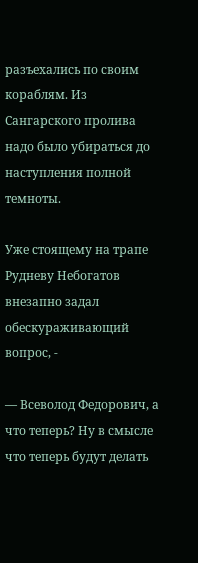разъехались по своим кораблям. Из Сангарского пролива надо было убираться до наступления полной темноты.

Уже стоящему на трапе Рудневу Небогатов внезапно задал обескураживающий вопрос, -

— Всеволод Федорович, а что теперь? Ну в смысле что теперь будут делать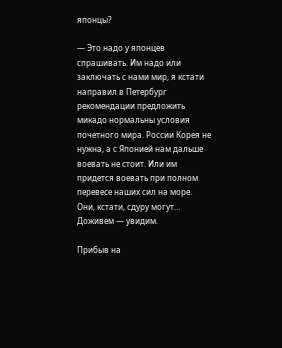японцы?

— Это надо у японцев спрашивать. Им надо или заключать с нами мир, я кстати направил в Петербург рекомендации предложить микадо нормальны условия почетного мира. России Корея не нужна, а с Японией нам дальше воевать не стоит. Или им придется воевать при полном перевесе наших сил на море. Они, кстати, сдуру могут… Доживем — увидим.

Прибыв на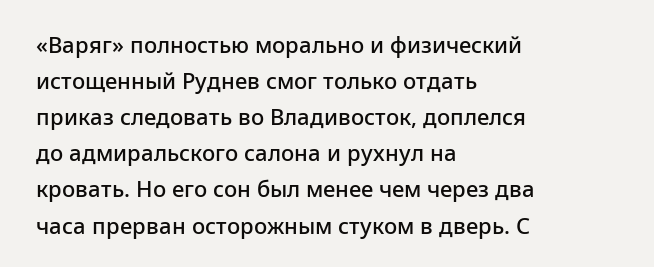«Варяг» полностью морально и физический истощенный Руднев смог только отдать приказ следовать во Владивосток, доплелся до адмиральского салона и рухнул на кровать. Но его сон был менее чем через два часа прерван осторожным стуком в дверь. С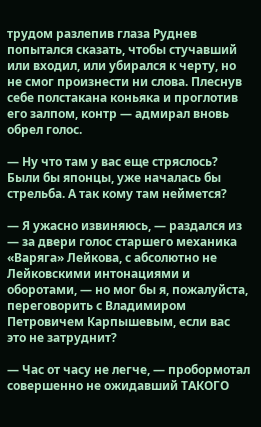трудом разлепив глаза Руднев попытался сказать, чтобы стучавший или входил, или убирался к черту, но не смог произнести ни слова. Плеснув себе полстакана коньяка и проглотив его залпом, контр — адмирал вновь обрел голос.

— Ну что там у вас еще стряслось? Были бы японцы, уже началась бы стрельба. А так кому там неймется?

— Я ужасно извиняюсь, — раздался из — за двери голос старшего механика «Варяга» Лейкова, с абсолютно не Лейковскими интонациями и оборотами, — но мог бы я, пожалуйста, переговорить с Владимиром Петровичем Карпышевым, если вас это не затруднит?

— Час от часу не легче, — пробормотал совершенно не ожидавший ТАКОГО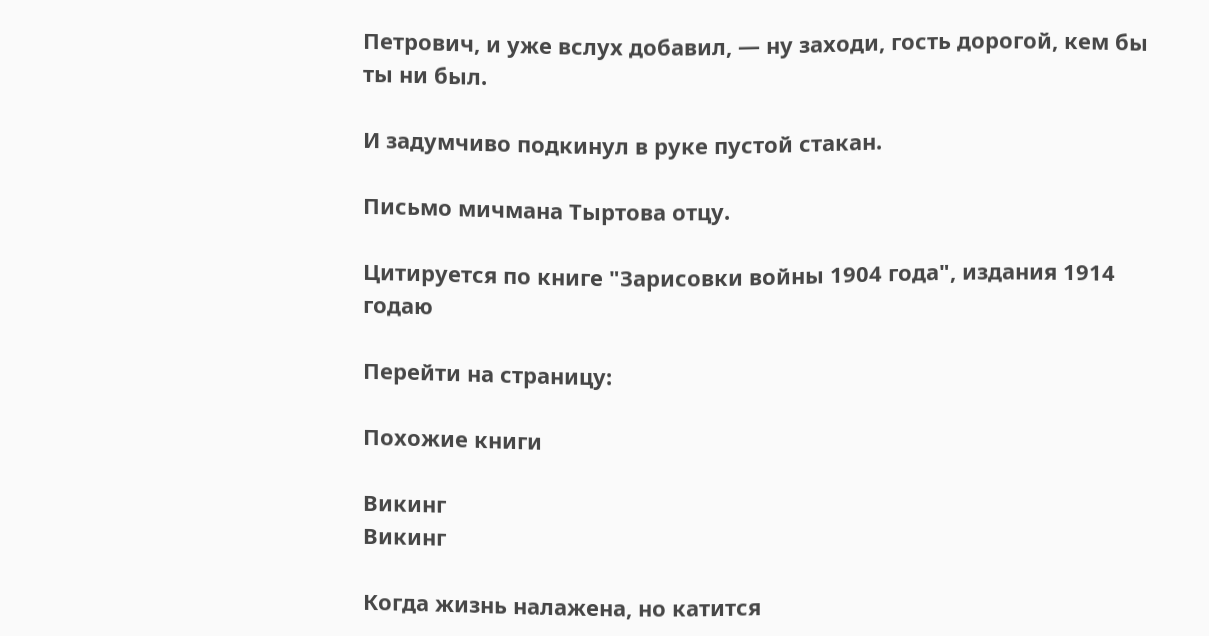Петрович, и уже вслух добавил, — ну заходи, гость дорогой, кем бы ты ни был.

И задумчиво подкинул в руке пустой стакан.

Письмо мичмана Тыртова отцу.

Цитируется по книге "Зарисовки войны 1904 года", издания 1914 годаю

Перейти на страницу:

Похожие книги

Викинг
Викинг

Когда жизнь налажена, но катится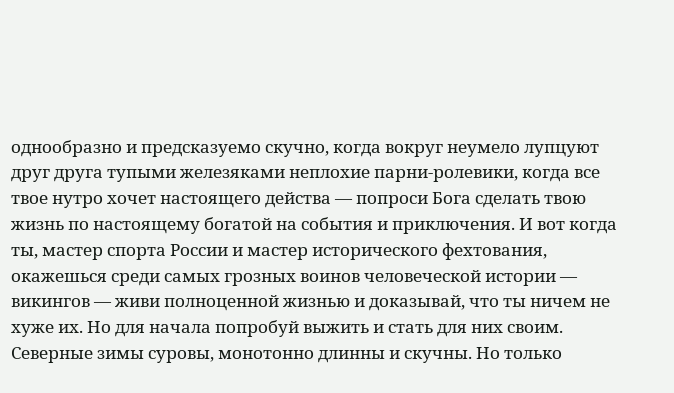однообразно и предсказуемо скучно, когда вокруг неумело лупцуют друг друга тупыми железяками неплохие парни-ролевики, когда все твое нутро хочет настоящего действа — попроси Бога сделать твою жизнь по настоящему богатой на события и приключения. И вот когда ты, мастер спорта России и мастер исторического фехтования, окажешься среди самых грозных воинов человеческой истории — викингов — живи полноценной жизнью и доказывай, что ты ничем не хуже их. Но для начала попробуй выжить и стать для них своим. Северные зимы суровы, монотонно длинны и скучны. Но только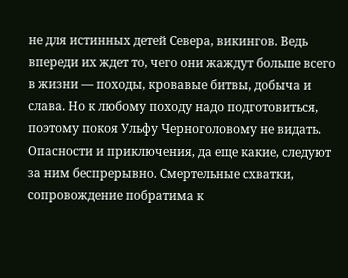не для истинных детей Севера, викингов. Ведь впереди их ждет то, чего они жаждут больше всего в жизни — походы, кровавые битвы, добыча и слава. Но к любому походу надо подготовиться, поэтому покоя Ульфу Черноголовому не видать. Опасности и приключения, да еще какие, следуют за ним беспрерывно. Смертельные схватки, сопровождение побратима к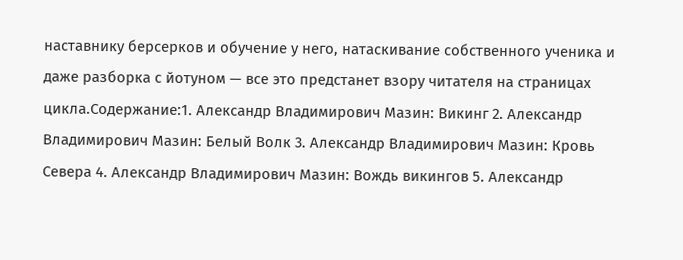наставнику берсерков и обучение у него, натаскивание собственного ученика и даже разборка с йотуном — все это предстанет взору читателя на страницах  цикла.Содержание:1. Александр Владимирович Мазин: Викинг 2. Александр Владимирович Мазин: Белый Волк 3. Александр Владимирович Мазин: Кровь Севера 4. Александр Владимирович Мазин: Вождь викингов 5. Александр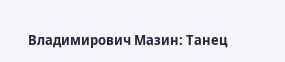Владимирович Мазин: Танец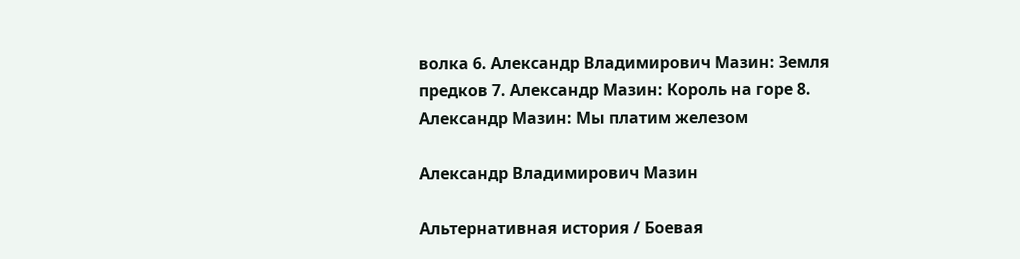волка 6. Александр Владимирович Мазин: Земля предков 7. Александр Мазин: Король на горе 8. Александр Мазин: Мы платим железом

Александр Владимирович Мазин

Альтернативная история / Боевая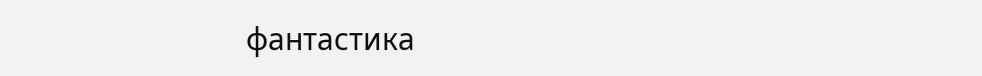фантастика